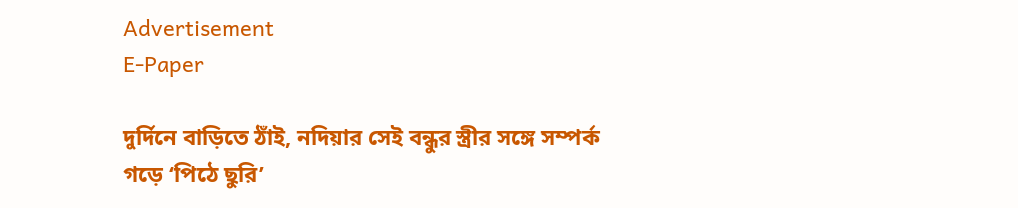Advertisement
E-Paper

দুর্দিনে বাড়িতে ঠাঁই, নদিয়ার সেই বন্ধুর স্ত্রীর সঙ্গে সম্পর্ক গড়ে ‘পিঠে ছুরি’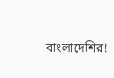বাংলাদেশির!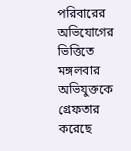পরিবারের অভিযোগের ভিত্তিতে মঙ্গলবার অভিযুক্তকে গ্রেফতার করেছে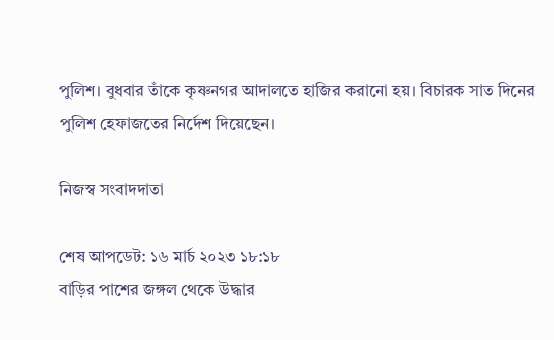পুলিশ। বুধবার তাঁকে কৃষ্ণনগর আদালতে হাজির করানো হয়। বিচারক সাত দিনের পুলিশ হেফাজতের নির্দেশ দিয়েছেন।

নিজস্ব সংবাদদাতা

শেষ আপডেট: ১৬ মার্চ ২০২৩ ১৮:১৮
বাড়ির পাশের জঙ্গল থেকে উদ্ধার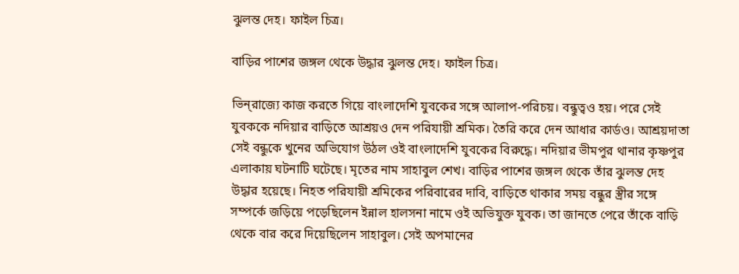ঝুলন্ত দেহ। ফাইল চিত্র।

বাড়ির পাশের জঙ্গল থেকে উদ্ধার ঝুলন্ত দেহ। ফাইল চিত্র।

ভিন্‌রাজ্যে কাজ করতে গিয়ে বাংলাদেশি যুবকের সঙ্গে আলাপ-পরিচয়। বন্ধুত্বও হয়। পরে সেই যুবককে নদিয়ার বাড়িতে আশ্রয়ও দেন পরিযায়ী শ্রমিক। তৈরি করে দেন আধার কার্ডও। আশ্রয়দাতা সেই বন্ধুকে খুনের অভিযোগ উঠল ওই বাংলাদেশি যুবকের বিরুদ্ধে। নদিয়ার ভীমপুর থানার কৃষ্ণপুর এলাকায় ঘটনাটি ঘটেছে। মৃতের নাম সাহাবুল শেখ। বাড়ির পাশের জঙ্গল থেকে তাঁর ঝুলন্ত দেহ উদ্ধার হয়েছে। নিহত পরিযায়ী শ্রমিকের পরিবারের দাবি, বাড়িতে থাকার সময় বন্ধুর স্ত্রীর সঙ্গে সম্পর্কে জড়িয়ে পড়েছিলেন ইন্নাল হালসনা নামে ওই অভিযুক্ত যুবক। তা জানতে পেরে তাঁকে বাড়ি থেকে বার করে দিয়েছিলেন সাহাবুল। সেই অপমানের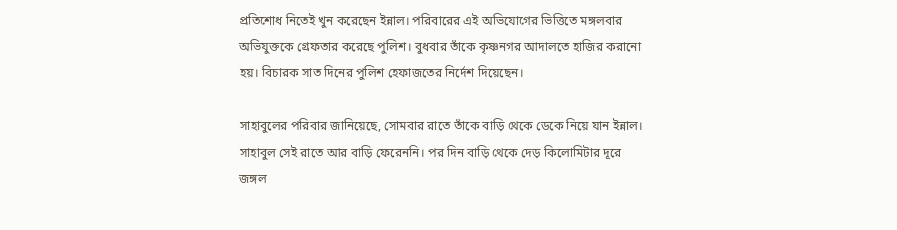প্রতিশোধ নিতেই খুন করেছেন ইন্নাল। পরিবারের এই অভিযোগের ভিত্তিতে মঙ্গলবার অভিযুক্তকে গ্রেফতার করেছে পুলিশ। বুধবার তাঁকে কৃষ্ণনগর আদালতে হাজির করানো হয়। বিচারক সাত দিনের পুলিশ হেফাজতের নির্দেশ দিয়েছেন।

সাহাবুলের পরিবার জানিয়েছে, সোমবার রাতে তাঁকে বাড়ি থেকে ডেকে নিয়ে যান ইন্নাল। সাহাবুল সেই রাতে আর বাড়ি ফেরেননি। পর দিন বাড়ি থেকে দেড় কিলোমিটার দূরে জঙ্গল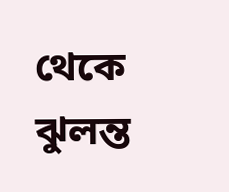থেকে ঝুলন্ত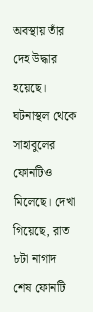অবস্থায় তাঁর দেহ উদ্ধার হয়েছে। ঘটনাস্থল থেকে সাহাবুলের ফোনটিও মিলেছে। দেখা গিয়েছে, রাত ৮টা নাগাদ শেষ ফোনটি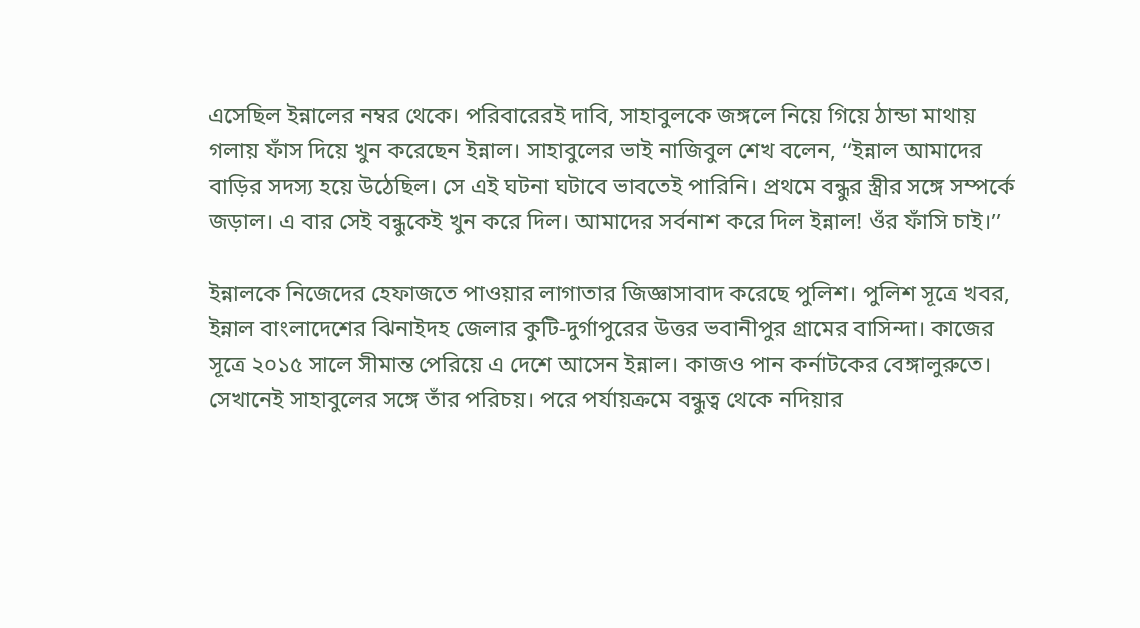এসেছিল ইন্নালের নম্বর থেকে। পরিবারেরই দাবি, সাহাবুলকে জঙ্গলে নিয়ে গিয়ে ঠান্ডা মাথায় গলায় ফাঁস দিয়ে খুন করেছেন ইন্নাল। সাহাবুলের ভাই নাজিবুল শেখ বলেন, ‘‘ইন্নাল আমাদের বাড়ির সদস্য হয়ে উঠেছিল। সে এই ঘটনা ঘটাবে ভাবতেই পারিনি। প্রথমে বন্ধুর স্ত্রীর সঙ্গে সম্পর্কে জড়াল। এ বার সেই বন্ধুকেই খুন করে দিল। আমাদের সর্বনাশ করে দিল ইন্নাল! ওঁর ফাঁসি চাই।’’

ইন্নালকে নিজেদের হেফাজতে পাওয়ার লাগাতার জিজ্ঞাসাবাদ করেছে পুলিশ। পুলিশ সূত্রে খবর, ইন্নাল বাংলাদেশের ঝিনাইদহ জেলার কুটি-দুর্গাপুরের উত্তর ভবানীপুর গ্রামের বাসিন্দা। কাজের সূত্রে ২০১৫ সালে সীমান্ত পেরিয়ে এ দেশে আসেন ইন্নাল। কাজও পান কর্নাটকের বেঙ্গালুরুতে। সেখানেই সাহাবুলের সঙ্গে তাঁর পরিচয়। পরে পর্যায়ক্রমে বন্ধুত্ব থেকে নদিয়ার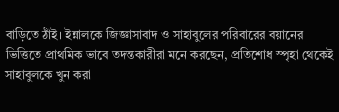বাড়িতে ঠাঁই। ইন্নালকে জিজ্ঞাসাবাদ ও সাহাবুলের পরিবারের বয়ানের ভিত্তিতে প্রাথমিক ভাবে তদন্তকারীরা মনে করছেন, প্রতিশোধ স্পৃহা থেকেই সাহাবুলকে খুন করা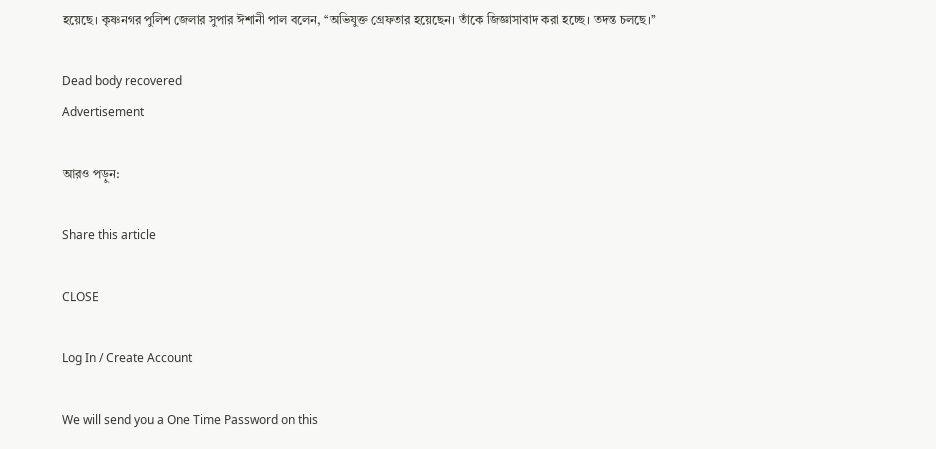হয়েছে। কৃষ্ণনগর পুলিশ জেলার সুপার ঈশানী পাল বলেন, ‘‘অভিযুক্ত গ্রেফতার হয়েছেন। তাঁকে জিজ্ঞাসাবাদ করা হচ্ছে। তদন্ত চলছে।’’

Dead body recovered
Advertisement

আরও পড়ুন:

Share this article

CLOSE

Log In / Create Account

We will send you a One Time Password on this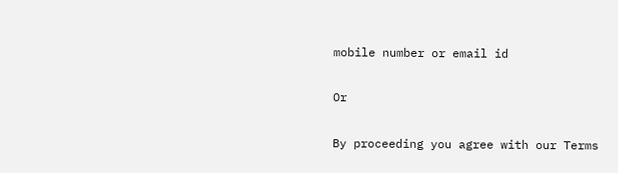mobile number or email id

Or

By proceeding you agree with our Terms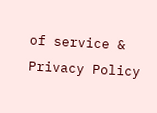of service & Privacy Policy